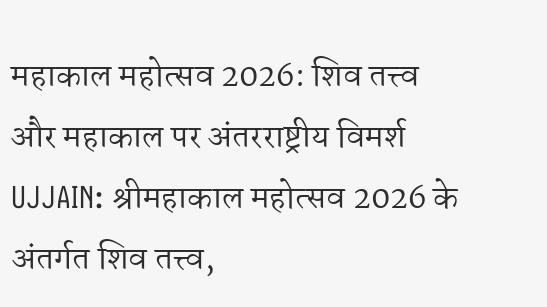महाकाल महोत्सव 2026: शिव तत्त्व और महाकाल पर अंतरराष्ट्रीय विमर्श
UJJAIN: श्रीमहाकाल महोत्सव 2026 के अंतर्गत शिव तत्त्व,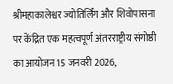श्रीमहाकालेश्वर ज्योतिर्लिंग और शिवोपासना पर केंद्रित एक महत्वपूर्ण अंतरराष्ट्रीय संगोष्ठी का आयोजन 15 जनवरी 2026,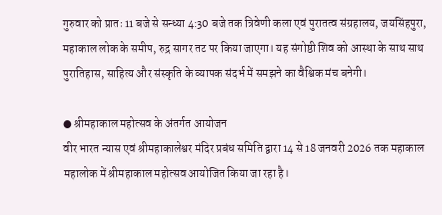गुरुवार को प्रातः 11 बजे से सन्ध्या 4:30 बजे तक त्रिवेणी कला एवं पुरातत्व संग्रहालय, जयसिंहपुरा, महाकाल लोक के समीप, रुद्र सागर तट पर किया जाएगा। यह संगोष्ठी शिव को आस्था के साथ साथ पुरातिहास, साहित्य और संस्कृति के व्यापक संदर्भ में समझने का वैश्विक मंच बनेगी।

● श्रीमहाकाल महोत्सव के अंतर्गत आयोजन
वीर भारत न्यास एवं श्रीमहाकालेश्वर मंदिर प्रबंध समिति द्वारा 14 से 18 जनवरी 2026 तक महाकाल महालोक में श्रीमहाकाल महोत्सव आयोजित किया जा रहा है।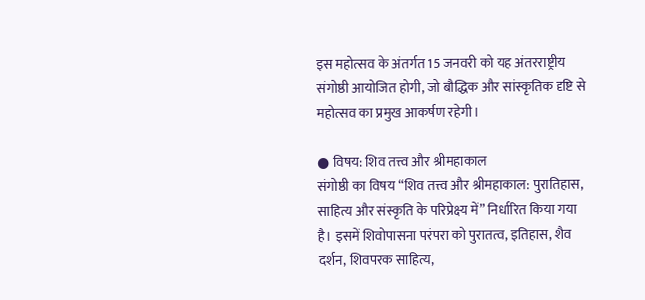इस महोत्सव के अंतर्गत 15 जनवरी को यह अंतरराष्ट्रीय संगोष्ठी आयोजित होगी, जो बौद्धिक और सांस्कृतिक दृष्टि से महोत्सव का प्रमुख आकर्षण रहेगी।

● विषय: शिव तत्त्व और श्रीमहाकाल
संगोष्ठी का विषय “शिव तत्त्व और श्रीमहाकाल: पुरातिहास, साहित्य और संस्कृति के परिप्रेक्ष्य में” निर्धारित किया गया है। इसमें शिवोपासना परंपरा को पुरातत्व, इतिहास, शैव दर्शन, शिवपरक साहित्य,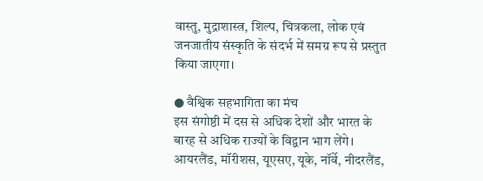वास्तु, मुद्राशास्त्र, शिल्प, चित्रकला, लोक एवं जनजातीय संस्कृति के संदर्भ में समग्र रूप से प्रस्तुत किया जाएगा।

● वैश्विक सहभागिता का मंच
इस संगोष्ठी में दस से अधिक देशों और भारत के बारह से अधिक राज्यों के विद्वान भाग लेंगे। आयरलैंड, मॉरीशस, यूएसए, यूके, नॉर्वे, नीदरलैंड,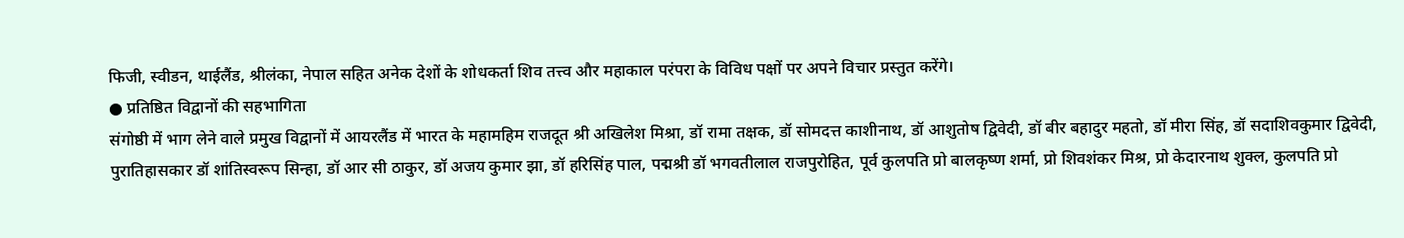फिजी, स्वीडन, थाईलैंड, श्रीलंका, नेपाल सहित अनेक देशों के शोधकर्ता शिव तत्त्व और महाकाल परंपरा के विविध पक्षों पर अपने विचार प्रस्तुत करेंगे।
● प्रतिष्ठित विद्वानों की सहभागिता
संगोष्ठी में भाग लेने वाले प्रमुख विद्वानों में आयरलैंड में भारत के महामहिम राजदूत श्री अखिलेश मिश्रा, डॉ रामा तक्षक, डॉ सोमदत्त काशीनाथ, डॉ आशुतोष द्विवेदी, डॉ बीर बहादुर महतो, डॉ मीरा सिंह, डॉ सदाशिवकुमार द्विवेदी, पुरातिहासकार डॉ शांतिस्वरूप सिन्हा, डॉ आर सी ठाकुर, डॉ अजय कुमार झा, डॉ हरिसिंह पाल, पद्मश्री डॉ भगवतीलाल राजपुरोहित, पूर्व कुलपति प्रो बालकृष्ण शर्मा, प्रो शिवशंकर मिश्र, प्रो केदारनाथ शुक्ल, कुलपति प्रो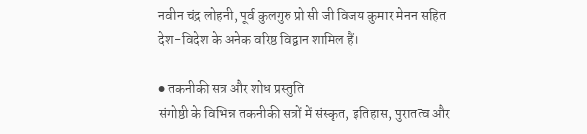नवीन चंद्र लोहनी, पूर्व कुलगुरु प्रो सी जी विजय कुमार मेनन सहित देश-विदेश के अनेक वरिष्ठ विद्वान शामिल हैं।

● तकनीकी सत्र और शोध प्रस्तुति
संगोष्ठी के विभिन्न तकनीकी सत्रों में संस्कृत, इतिहास, पुरातत्व और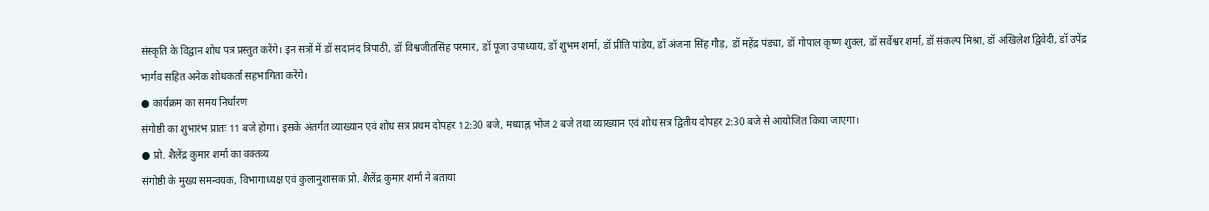संस्कृति के विद्वान शोध पत्र प्रस्तुत करेंगे। इन सत्रों में डॉ सदानंद त्रिपाठी, डॉ विश्वजीतसिंह परमार, डॉ पूजा उपाध्याय, डॉ शुभम शर्मा, डॉ प्रीति पांडेय, डॉ अंजना सिंह गौड़, डॉ महेंद्र पंड्या, डॉ गोपाल कृष्ण शुक्ल, डॉ सर्वेश्वर शर्मा, डॉ संकल्प मिश्रा, डॉ अखिलेश द्विवेदी, डॉ उपेंद्र भार्गव सहित अनेक शोधकर्ता सहभागिता करेंगे।
● कार्यक्रम का समय निर्धारण
संगोष्ठी का शुभारंभ प्रातः 11 बजे होगा। इसके अंतर्गत व्याख्यान एवं शोध सत्र प्रथम दोपहर 12:30 बजे, मध्याह्न भोज 2 बजे तथा व्याख्यान एवं शोध सत्र द्वितीय दोपहर 2:30 बजे से आयोजित किया जाएगा।
● प्रो. शैलेंद्र कुमार शर्मा का वक्तव्य
संगोष्ठी के मुख्य समन्वयक, विभागाध्यक्ष एवं कुलानुशासक प्रो. शैलेंद्र कुमार शर्मा ने बताया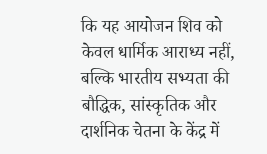कि यह आयोजन शिव को केवल धार्मिक आराध्य नहीं, बल्कि भारतीय सभ्यता की बौद्धिक, सांस्कृतिक और दार्शनिक चेतना के केंद्र में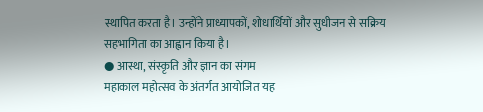स्थापित करता है। उन्होंने प्राध्यापकों, शोधार्थियों और सुधीजन से सक्रिय सहभागिता का आह्वान किया है।
● आस्था, संस्कृति और ज्ञान का संगम
महाकाल महोत्सव के अंतर्गत आयोजित यह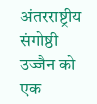अंतरराष्ट्रीय संगोष्ठी उज्जैन को एक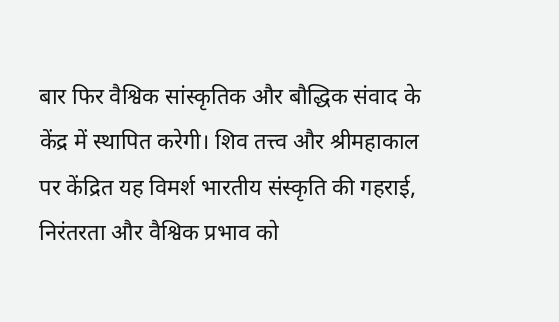बार फिर वैश्विक सांस्कृतिक और बौद्धिक संवाद के केंद्र में स्थापित करेगी। शिव तत्त्व और श्रीमहाकाल पर केंद्रित यह विमर्श भारतीय संस्कृति की गहराई, निरंतरता और वैश्विक प्रभाव को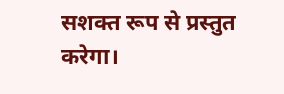सशक्त रूप से प्रस्तुत करेगा।